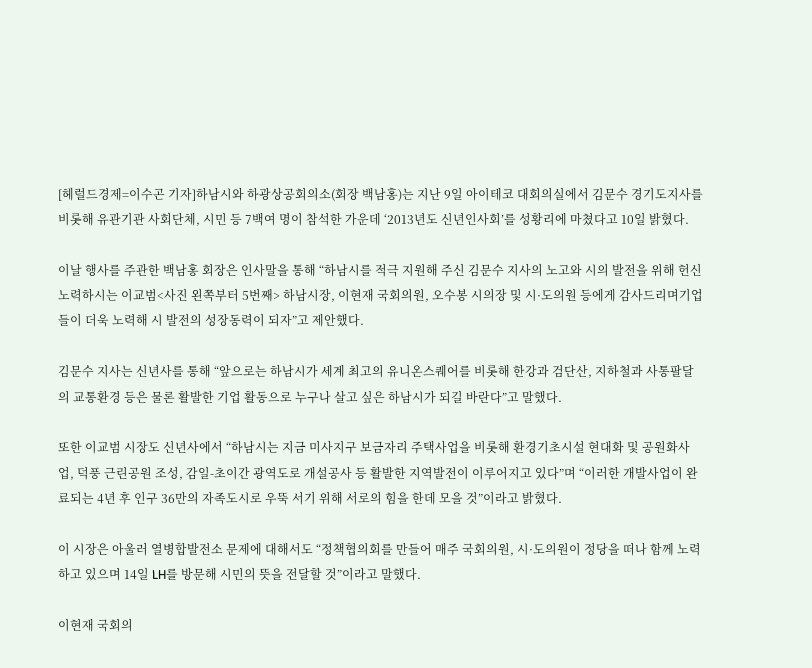[헤럴드경제=이수곤 기자]하남시와 하광상공회의소(회장 백남홍)는 지난 9일 아이테코 대회의실에서 김문수 경기도지사를 비롯해 유관기관 사회단체, 시민 등 7백여 명이 참석한 가운데 ‘2013년도 신년인사회’를 성황리에 마쳤다고 10일 밝혔다.

이날 행사를 주관한 백남홍 회장은 인사말을 통해 “하남시를 적극 지원해 주신 김문수 지사의 노고와 시의 발전을 위해 헌신 노력하시는 이교범<사진 왼쪽부터 5번째> 하남시장, 이현재 국회의원, 오수봉 시의장 및 시·도의원 등에게 감사드리며기업들이 더욱 노력해 시 발전의 성장동력이 되자”고 제안했다.

김문수 지사는 신년사를 통해 “앞으로는 하남시가 세계 최고의 유니온스퀘어를 비롯해 한강과 검단산, 지하철과 사통팔달의 교통환경 등은 물론 활발한 기업 활동으로 누구나 살고 싶은 하남시가 되길 바란다”고 말했다.

또한 이교범 시장도 신년사에서 “하남시는 지금 미사지구 보금자리 주택사업을 비롯해 환경기초시설 현대화 및 공원화사업, 덕풍 근린공원 조성, 감일-초이간 광역도로 개설공사 등 활발한 지역발전이 이루어지고 있다”며 “이러한 개발사업이 완료되는 4년 후 인구 36만의 자족도시로 우뚝 서기 위해 서로의 힘을 한데 모을 것”이라고 밝혔다.

이 시장은 아울러 열병합발전소 문제에 대해서도 “정책협의회를 만들어 매주 국회의원, 시·도의원이 정당을 떠나 함께 노력하고 있으며 14일 LH를 방문해 시민의 뜻을 전달할 것”이라고 말했다.

이현재 국회의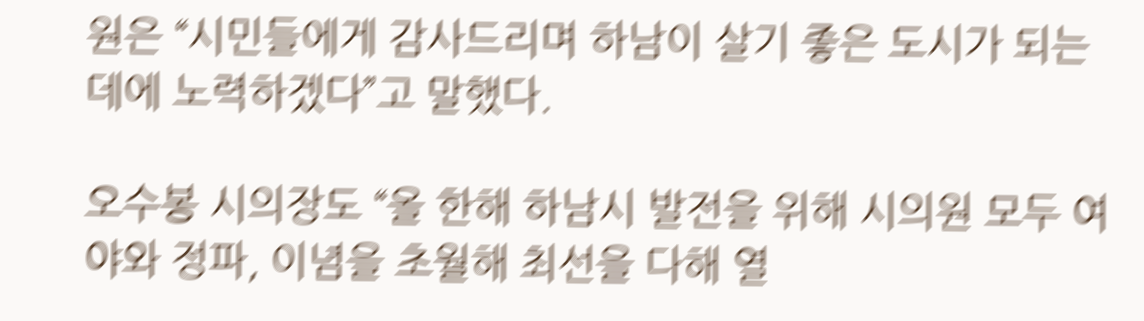원은 “시민들에게 감사드리며 하남이 살기 좋은 도시가 되는 데에 노력하겠다”고 말했다.

오수봉 시의장도 “올 한해 하남시 발전을 위해 시의원 모두 여야와 정파, 이념을 초월해 최선을 다해 열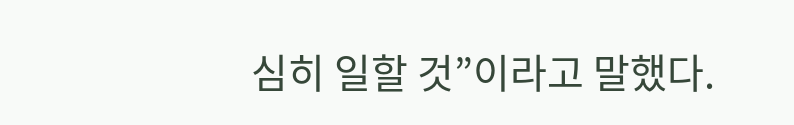심히 일할 것”이라고 말했다.